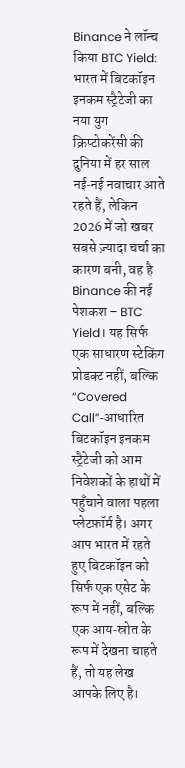Binance ने लॉन्च किया BTC Yield: भारत में बिटकॉइन इनकम स्ट्रैटेजी का नया युग
क्रिप्टोकरेंसी की दुनिया में हर साल नई‑नई नवाचार आते रहते हैं, लेकिन 2026 में जो खबर सबसे ज़्यादा चर्चा का कारण बनी, वह है Binance की नई पेशकश – BTC Yield। यह सिर्फ एक साधारण स्टेकिंग प्रोडक्ट नहीं, बल्कि “Covered Call”‑आधारित बिटकॉइन इनकम स्ट्रैटेजी को आम निवेशकों के हाथों में पहुँचाने वाला पहला प्लेटफ़ॉर्म है। अगर आप भारत में रहते हुए बिटकॉइन को सिर्फ एक एसेट के रूप में नहीं, बल्कि एक आय‑स्रोत के रूप में देखना चाहते हैं, तो यह लेख आपके लिए है।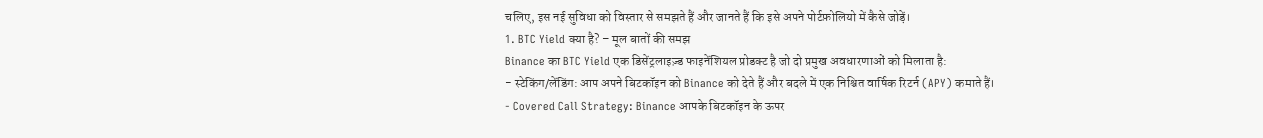चलिए, इस नई सुविधा को विस्तार से समझते हैं और जानते हैं कि इसे अपने पोर्टफ़ोलियो में कैसे जोड़ें।
1. BTC Yield क्या है? – मूल बातों की समझ
Binance का BTC Yield एक डिसेंट्रलाइज़्ड फाइनेंशियल प्रोडक्ट है जो दो प्रमुख अवधारणाओं को मिलाता है:
- स्टेकिंग/लेंडिंग: आप अपने बिटकॉइन को Binance को देते हैं और बदले में एक निश्चित वार्षिक रिटर्न (APY) कमाते हैं।
- Covered Call Strategy: Binance आपके बिटकॉइन के ऊपर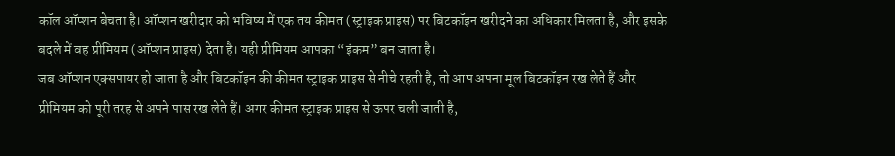कॉल ऑप्शन बेचता है। ऑप्शन खरीदार को भविष्य में एक तय कीमत (स्ट्राइक प्राइस) पर बिटकॉइन खरीदने का अधिकार मिलता है, और इसके बदले में वह प्रीमियम (ऑप्शन प्राइस) देता है। यही प्रीमियम आपका “इंकम” बन जाता है।
जब ऑप्शन एक्सपायर हो जाता है और बिटकॉइन की कीमत स्ट्राइक प्राइस से नीचे रहती है, तो आप अपना मूल बिटकॉइन रख लेते हैं और प्रीमियम को पूरी तरह से अपने पास रख लेते हैं। अगर कीमत स्ट्राइक प्राइस से ऊपर चली जाती है,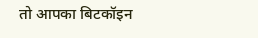तो आपका बिटकॉइन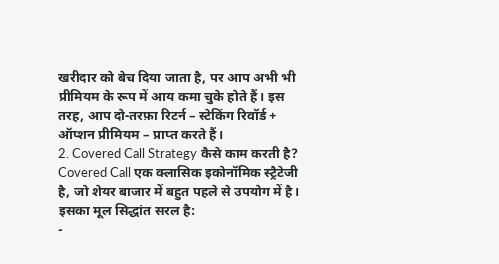खरीदार को बेच दिया जाता है, पर आप अभी भी प्रीमियम के रूप में आय कमा चुके होते हैं। इस तरह, आप दो‑तरफ़ा रिटर्न – स्टेकिंग रिवॉर्ड + ऑप्शन प्रीमियम – प्राप्त करते हैं।
2. Covered Call Strategy कैसे काम करती है?
Covered Call एक क्लासिक इकोनॉमिक स्ट्रैटेजी है, जो शेयर बाजार में बहुत पहले से उपयोग में है। इसका मूल सिद्धांत सरल है:
-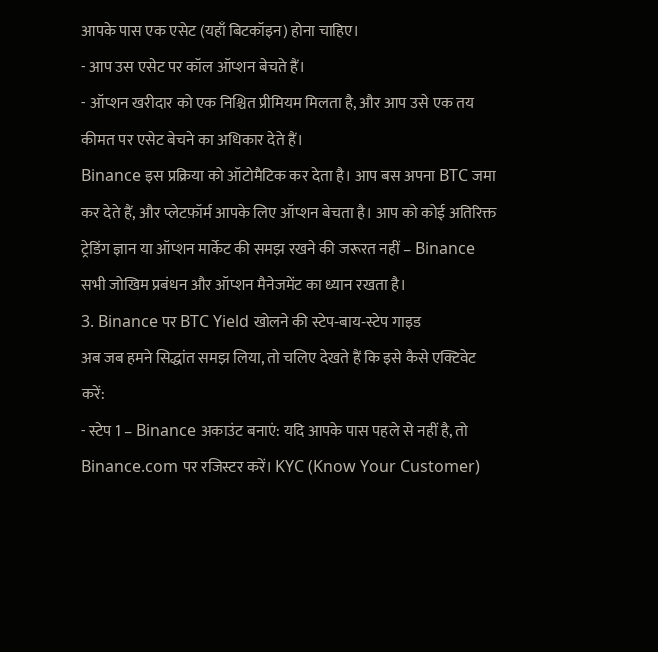आपके पास एक एसेट (यहाँ बिटकॉइन) होना चाहिए।
- आप उस एसेट पर कॉल ऑप्शन बेचते हैं।
- ऑप्शन खरीदार को एक निश्चित प्रीमियम मिलता है, और आप उसे एक तय कीमत पर एसेट बेचने का अधिकार देते हैं।
Binance इस प्रक्रिया को ऑटोमैटिक कर देता है। आप बस अपना BTC जमा कर देते हैं, और प्लेटफ़ॉर्म आपके लिए ऑप्शन बेचता है। आप को कोई अतिरिक्त ट्रेडिंग ज्ञान या ऑप्शन मार्केट की समझ रखने की जरूरत नहीं – Binance सभी जोखिम प्रबंधन और ऑप्शन मैनेजमेंट का ध्यान रखता है।
3. Binance पर BTC Yield खोलने की स्टेप‑बाय‑स्टेप गाइड
अब जब हमने सिद्धांत समझ लिया, तो चलिए देखते हैं कि इसे कैसे एक्टिवेट करें:
- स्टेप 1 – Binance अकाउंट बनाएं: यदि आपके पास पहले से नहीं है, तो Binance.com पर रजिस्टर करें। KYC (Know Your Customer)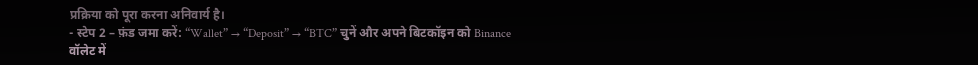प्रक्रिया को पूरा करना अनिवार्य है।
- स्टेप 2 – फ़ंड जमा करें: “Wallet” → “Deposit” → “BTC” चुनें और अपने बिटकॉइन को Binance वॉलेट में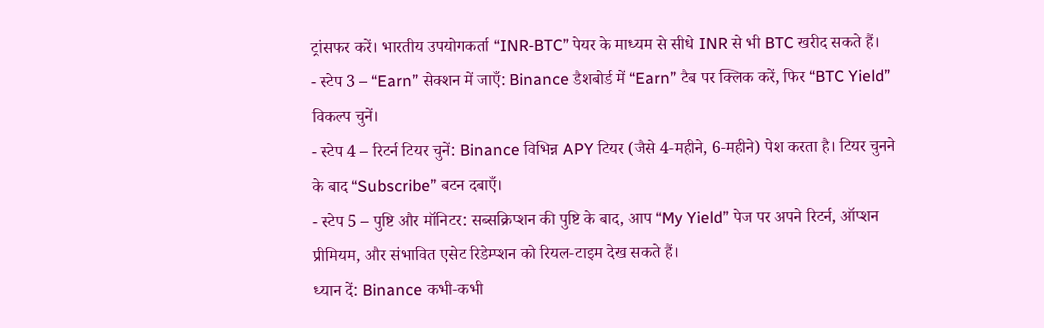ट्रांसफर करें। भारतीय उपयोगकर्ता “INR‑BTC” पेयर के माध्यम से सीधे INR से भी BTC खरीद सकते हैं।
- स्टेप 3 – “Earn” सेक्शन में जाएँ: Binance डैशबोर्ड में “Earn” टैब पर क्लिक करें, फिर “BTC Yield” विकल्प चुनें।
- स्टेप 4 – रिटर्न टियर चुनें: Binance विभिन्न APY टियर (जैसे 4‑महीने, 6‑महीने) पेश करता है। टियर चुनने के बाद “Subscribe” बटन दबाएँ।
- स्टेप 5 – पुष्टि और मॉनिटर: सब्सक्रिप्शन की पुष्टि के बाद, आप “My Yield” पेज पर अपने रिटर्न, ऑप्शन प्रीमियम, और संभावित एसेट रिडेम्प्शन को रियल‑टाइम देख सकते हैं।
ध्यान दें: Binance कभी‑कभी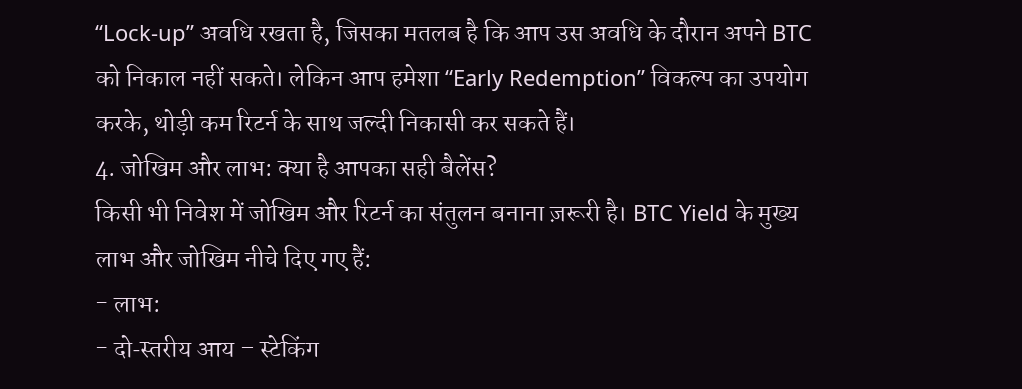“Lock‑up” अवधि रखता है, जिसका मतलब है कि आप उस अवधि के दौरान अपने BTC को निकाल नहीं सकते। लेकिन आप हमेशा “Early Redemption” विकल्प का उपयोग करके, थोड़ी कम रिटर्न के साथ जल्दी निकासी कर सकते हैं।
4. जोखिम और लाभ: क्या है आपका सही बैलेंस?
किसी भी निवेश में जोखिम और रिटर्न का संतुलन बनाना ज़रूरी है। BTC Yield के मुख्य लाभ और जोखिम नीचे दिए गए हैं:
- लाभ:
- दो‑स्तरीय आय – स्टेकिंग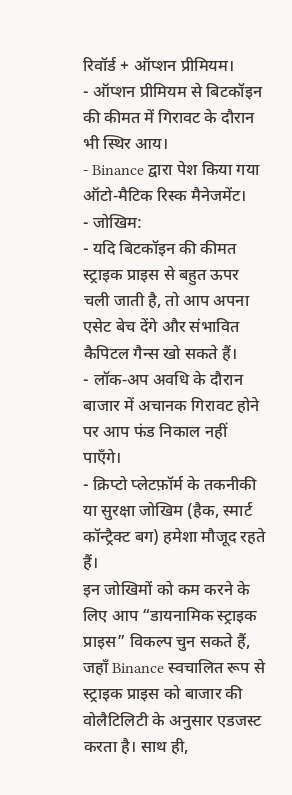रिवॉर्ड + ऑप्शन प्रीमियम।
- ऑप्शन प्रीमियम से बिटकॉइन की कीमत में गिरावट के दौरान भी स्थिर आय।
- Binance द्वारा पेश किया गया ऑटो‑मैटिक रिस्क मैनेजमेंट।
- जोखिम:
- यदि बिटकॉइन की कीमत स्ट्राइक प्राइस से बहुत ऊपर चली जाती है, तो आप अपना एसेट बेच देंगे और संभावित कैपिटल गैन्स खो सकते हैं।
- लॉक‑अप अवधि के दौरान बाजार में अचानक गिरावट होने पर आप फंड निकाल नहीं पाएँगे।
- क्रिप्टो प्लेटफ़ॉर्म के तकनीकी या सुरक्षा जोखिम (हैक, स्मार्ट कॉन्ट्रैक्ट बग) हमेशा मौजूद रहते हैं।
इन जोखिमों को कम करने के लिए आप “डायनामिक स्ट्राइक प्राइस” विकल्प चुन सकते हैं, जहाँ Binance स्वचालित रूप से स्ट्राइक प्राइस को बाजार की वोलैटिलिटी के अनुसार एडजस्ट करता है। साथ ही,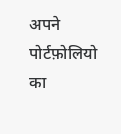अपने पोर्टफ़ोलियो का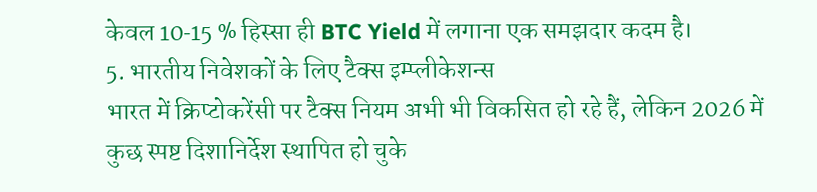केवल 10‑15 % हिस्सा ही BTC Yield में लगाना एक समझदार कदम है।
5. भारतीय निवेशकों के लिए टैक्स इम्प्लीकेशन्स
भारत में क्रिप्टोकरेंसी पर टैक्स नियम अभी भी विकसित हो रहे हैं, लेकिन 2026 में कुछ स्पष्ट दिशानिर्देश स्थापित हो चुके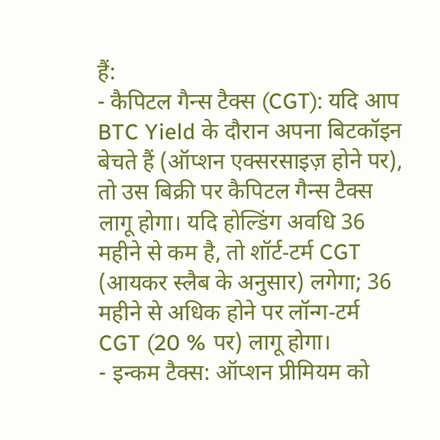हैं:
- कैपिटल गैन्स टैक्स (CGT): यदि आप BTC Yield के दौरान अपना बिटकॉइन बेचते हैं (ऑप्शन एक्सरसाइज़ होने पर), तो उस बिक्री पर कैपिटल गैन्स टैक्स लागू होगा। यदि होल्डिंग अवधि 36 महीने से कम है, तो शॉर्ट‑टर्म CGT (आयकर स्लैब के अनुसार) लगेगा; 36 महीने से अधिक होने पर लॉन्ग‑टर्म CGT (20 % पर) लागू होगा।
- इन्कम टैक्स: ऑप्शन प्रीमियम को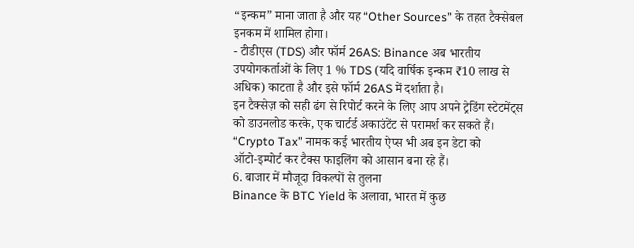“इन्कम” माना जाता है और यह “Other Sources” के तहत टैक्सेबल इनकम में शामिल होगा।
- टीडीएस (TDS) और फॉर्म 26AS: Binance अब भारतीय उपयोगकर्ताओं के लिए 1 % TDS (यदि वार्षिक इन्कम ₹10 लाख से अधिक) काटता है और इसे फॉर्म 26AS में दर्शाता है।
इन टैक्सेज़ को सही ढंग से रिपोर्ट करने के लिए आप अपने ट्रेडिंग स्टेटमेंट्स को डाउनलोड करके, एक चार्टर्ड अकाउंटेंट से परामर्श कर सकते हैं। “Crypto Tax” नामक कई भारतीय ऐप्स भी अब इन डेटा को ऑटो‑इम्पोर्ट कर टैक्स फाइलिंग को आसान बना रहे हैं।
6. बाजार में मौजूदा विकल्पों से तुलना
Binance के BTC Yield के अलावा, भारत में कुछ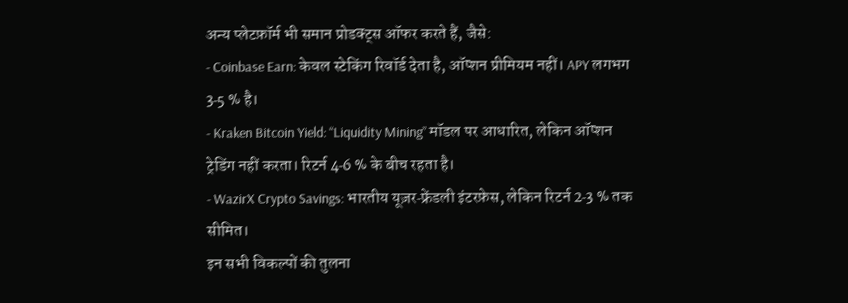अन्य प्लेटफ़ॉर्म भी समान प्रोडक्ट्स ऑफर करते हैं, जैसे:
- Coinbase Earn: केवल स्टेकिंग रिवॉर्ड देता है, ऑप्शन प्रीमियम नहीं। APY लगभग 3‑5 % है।
- Kraken Bitcoin Yield: “Liquidity Mining” मॉडल पर आधारित, लेकिन ऑप्शन ट्रेडिंग नहीं करता। रिटर्न 4‑6 % के बीच रहता है।
- WazirX Crypto Savings: भारतीय यूज़र‑फ्रेंडली इंटरफ़ेस, लेकिन रिटर्न 2‑3 % तक सीमित।
इन सभी विकल्पों की तुलना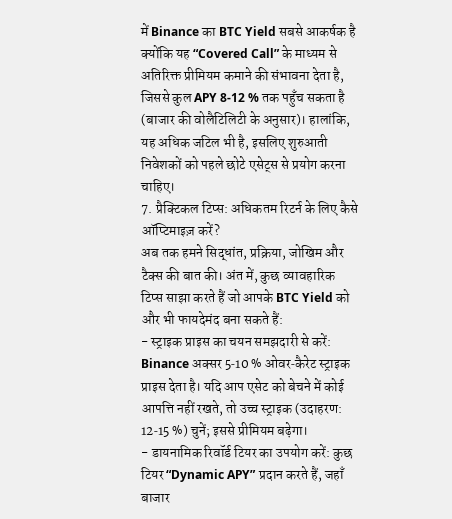में Binance का BTC Yield सबसे आकर्षक है क्योंकि यह “Covered Call” के माध्यम से अतिरिक्त प्रीमियम कमाने की संभावना देता है, जिससे कुल APY 8‑12 % तक पहुँच सकता है (बाजार की वोलैटिलिटी के अनुसार)। हालांकि, यह अधिक जटिल भी है, इसलिए शुरुआती निवेशकों को पहले छोटे एसेट्स से प्रयोग करना चाहिए।
7. प्रैक्टिकल टिप्स: अधिकतम रिटर्न के लिए कैसे ऑप्टिमाइज़ करें?
अब तक हमने सिद्धांत, प्रक्रिया, जोखिम और टैक्स की बात की। अंत में, कुछ व्यावहारिक टिप्स साझा करते हैं जो आपके BTC Yield को और भी फायदेमंद बना सकते हैं:
- स्ट्राइक प्राइस का चयन समझदारी से करें: Binance अक्सर 5‑10 % ओवर‑कैरेट स्ट्राइक प्राइस देता है। यदि आप एसेट को बेचने में कोई आपत्ति नहीं रखते, तो उच्च स्ट्राइक (उदाहरण: 12‑15 %) चुनें; इससे प्रीमियम बढ़ेगा।
- डायनामिक रिवॉर्ड टियर का उपयोग करें: कुछ टियर “Dynamic APY” प्रदान करते हैं, जहाँ बाजार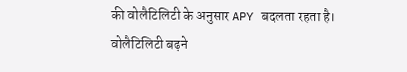की वोलैटिलिटी के अनुसार APY बदलता रहता है। वोलैटिलिटी बढ़ने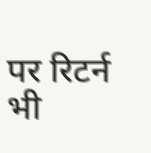पर रिटर्न भी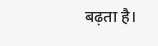बढ़ता है।